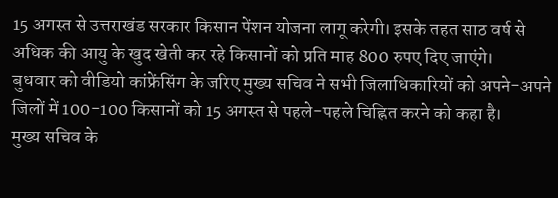15 अगस्त से उत्तराखंड सरकार किसान पेंशन योजना लागू करेगी। इसके तहत साठ वर्ष से अधिक की आयु के खुद खेती कर रहे किसानों को प्रति माह 800 रुपए दिए जाएंगे।
बुधवार को वीडियो कांफ्रेंसिंग के जरिए मुख्य सचिव ने सभी जिलाधिकारियों को अपने-अपने जिलों में 100-100 किसानों को 15 अगस्त से पहले-पहले चिह्नित करने को कहा है।
मुख्य सचिव के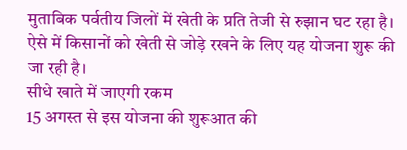मुताबिक पर्वतीय जिलों में खेती के प्रति तेजी से रुझान घट रहा है। ऐसे में किसानों को खेती से जोड़े रखने के लिए यह योजना शुरू की जा रही है।
सीधे खाते में जाएगी रकम
15 अगस्त से इस योजना की शुरूआत की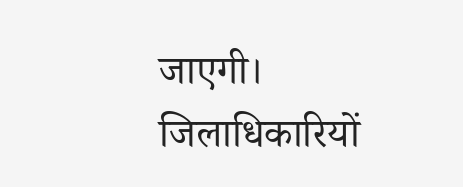जाएगी। जिलाधिकारियों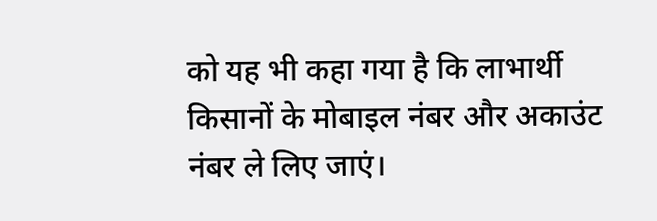को यह भी कहा गया है कि लाभार्थी किसानों के मोबाइल नंबर और अकाउंट नंबर ले लिए जाएं।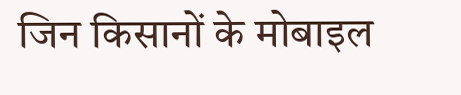जिन किसानों के मोबाइल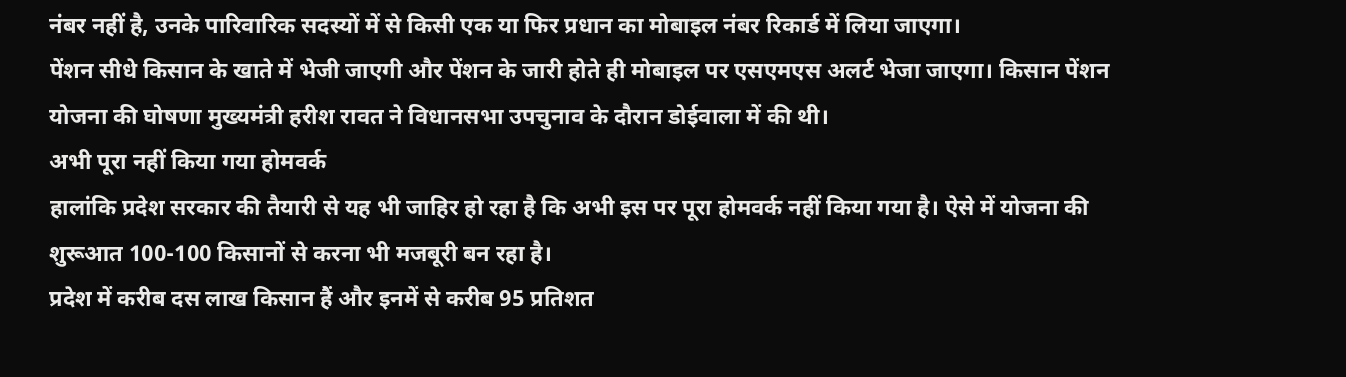नंबर नहीं है, उनके पारिवारिक सदस्यों में से किसी एक या फिर प्रधान का मोबाइल नंबर रिकार्ड में लिया जाएगा।
पेंशन सीधे किसान के खाते में भेजी जाएगी और पेंशन के जारी होते ही मोबाइल पर एसएमएस अलर्ट भेजा जाएगा। किसान पेंशन योजना की घोषणा मुख्यमंत्री हरीश रावत ने विधानसभा उपचुनाव के दौरान डोईवाला में की थी।
अभी पूरा नहीं किया गया होमवर्क
हालांकि प्रदेश सरकार की तैयारी से यह भी जाहिर हो रहा है कि अभी इस पर पूरा होमवर्क नहीं किया गया है। ऐसे में योजना की शुरूआत 100-100 किसानों से करना भी मजबूरी बन रहा है।
प्रदेश में करीब दस लाख किसान हैं और इनमें से करीब 95 प्रतिशत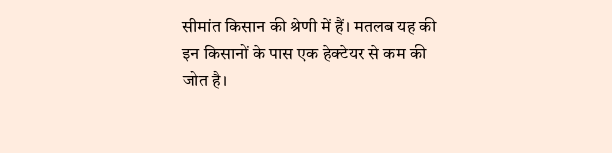सीमांत किसान की श्रेणी में हैं। मतलब यह की इन किसानों के पास एक हेक्टेयर से कम की जोत है।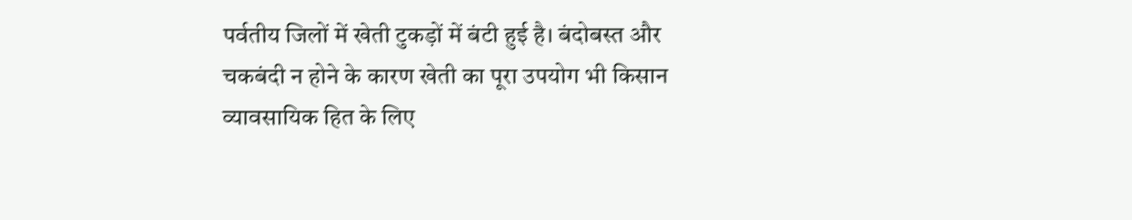पर्वतीय जिलों में खेती टुकड़ों में बंटी हुई है। बंदोबस्त और चकबंदी न होने के कारण खेती का पूरा उपयोग भी किसान व्यावसायिक हित के लिए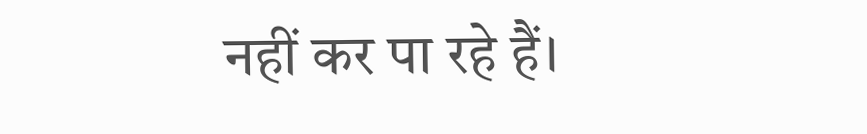नहीं कर पा रहे हैं।